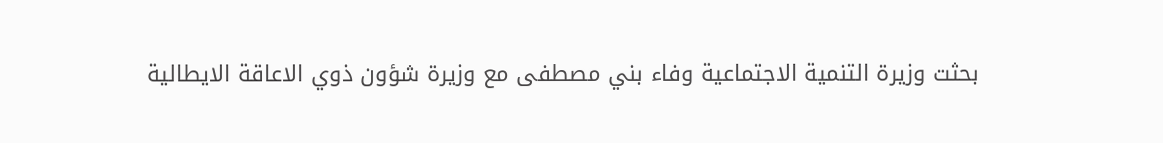بحثت وزيرة التنمية الاجتماعية وفاء بني مصطفى مع وزيرة شؤون ذوي الاعاقة الايطالية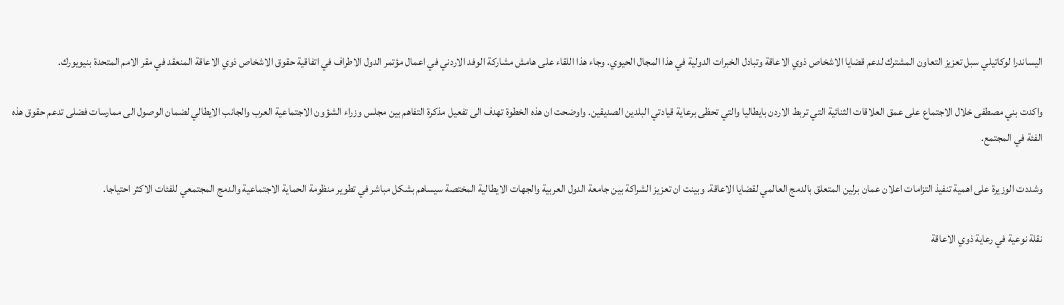اليساندرا لوكاتيلي سبل تعزيز التعاون المشترك لدعم قضايا الاشخاص ذوي الاعاقة وتبادل الخبرات الدولية في هذا المجال الحيوي. وجاء هذا اللقاء على هامش مشاركة الوفد الاردني في اعمال مؤتمر الدول الاطراف في اتفاقية حقوق الاشخاص ذوي الاعاقة المنعقد في مقر الامم المتحدة بنيويورك.

واكدت بني مصطفى خلال الاجتماع على عمق العلاقات الثنائية التي تربط الاردن بايطاليا والتي تحظى برعاية قيادتي البلدين الصديقين. واوضحت ان هذه الخطوة تهدف الى تفعيل مذكرة التفاهم بين مجلس وزراء الشؤون الاجتماعية العرب والجانب الايطالي لضمان الوصول الى ممارسات فضلى تدعم حقوق هذه الفئة في المجتمع.

وشددت الوزيرة على اهمية تنفيذ التزامات اعلان عمان برلين المتعلق بالدمج العالمي لقضايا الاعاقة. وبينت ان تعزيز الشراكة بين جامعة الدول العربية والجهات الايطالية المختصة سيساهم بشكل مباشر في تطوير منظومة الحماية الاجتماعية والدمج المجتمعي للفئات الاكثر احتياجا.

نقلة نوعية في رعاية ذوي الاعاقة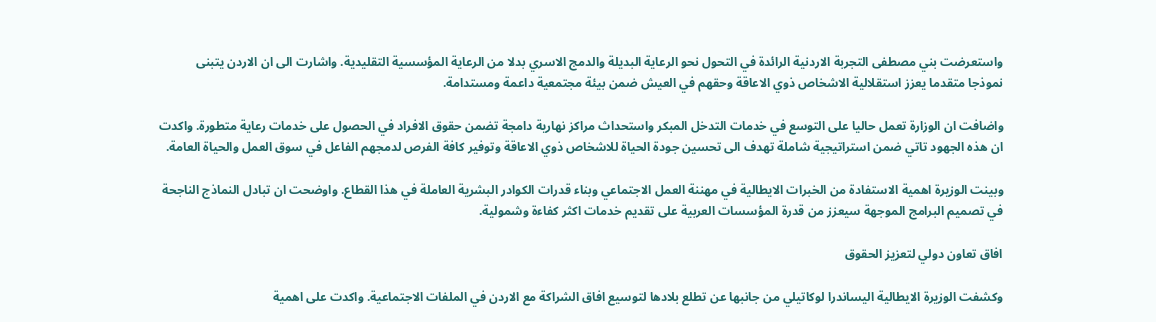واستعرضت بني مصطفى التجربة الاردنية الرائدة في التحول نحو الرعاية البديلة والدمج الاسري بدلا من الرعاية المؤسسية التقليدية. واشارت الى ان الاردن يتبنى نموذجا متقدما يعزز استقلالية الاشخاص ذوي الاعاقة وحقهم في العيش ضمن بيئة مجتمعية داعمة ومستدامة.

واضافت ان الوزارة تعمل حاليا على التوسع في خدمات التدخل المبكر واستحداث مراكز نهارية دامجة تضمن حقوق الافراد في الحصول على خدمات رعاية متطورة. واكدت ان هذه الجهود تاتي ضمن استراتيجية شاملة تهدف الى تحسين جودة الحياة للاشخاص ذوي الاعاقة وتوفير كافة الفرص لدمجهم الفاعل في سوق العمل والحياة العامة.

وبينت الوزيرة اهمية الاستفادة من الخبرات الايطالية في مهننة العمل الاجتماعي وبناء قدرات الكوادر البشرية العاملة في هذا القطاع. واوضحت ان تبادل النماذج الناجحة في تصميم البرامج الموجهة سيعزز من قدرة المؤسسات العربية على تقديم خدمات اكثر كفاءة وشمولية.

افاق تعاون دولي لتعزيز الحقوق

وكشفت الوزيرة الايطالية اليساندرا لوكاتيلي من جانبها عن تطلع بلادها لتوسيع افاق الشراكة مع الاردن في الملفات الاجتماعية. واكدت على اهمية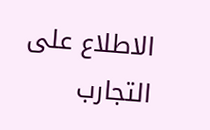الاطلاع على التجارب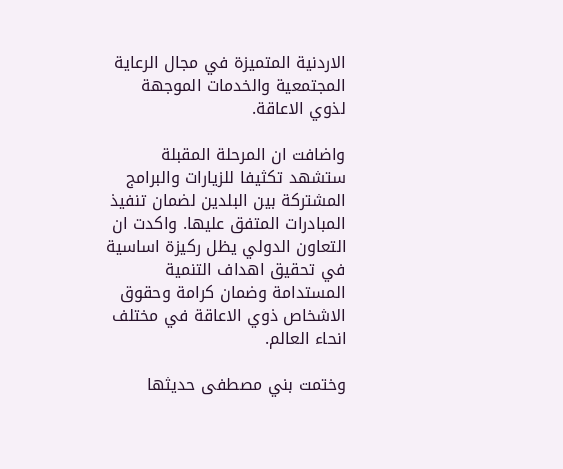الاردنية المتميزة في مجال الرعاية المجتمعية والخدمات الموجهة لذوي الاعاقة.

واضافت ان المرحلة المقبلة ستشهد تكثيفا للزيارات والبرامج المشتركة بين البلدين لضمان تنفيذ المبادرات المتفق عليها. واكدت ان التعاون الدولي يظل ركيزة اساسية في تحقيق اهداف التنمية المستدامة وضمان كرامة وحقوق الاشخاص ذوي الاعاقة في مختلف انحاء العالم.

وختمت بني مصطفى حديثها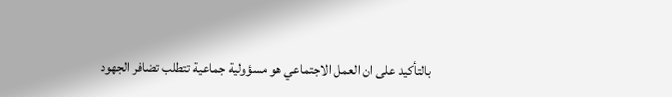بالتأكيد على ان العمل الاجتماعي هو مسؤولية جماعية تتطلب تضافر الجهود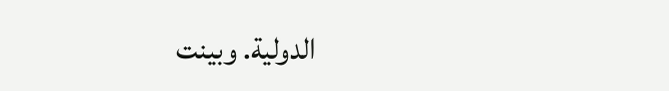الدولية. وبينت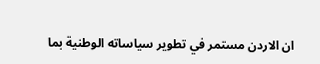ان الاردن مستمر في تطوير سياساته الوطنية بما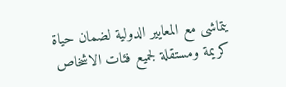يتماشى مع المعايير الدولية لضمان حياة كريمة ومستقلة لجميع فئات الاشخاص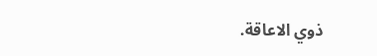ذوي الاعاقة.